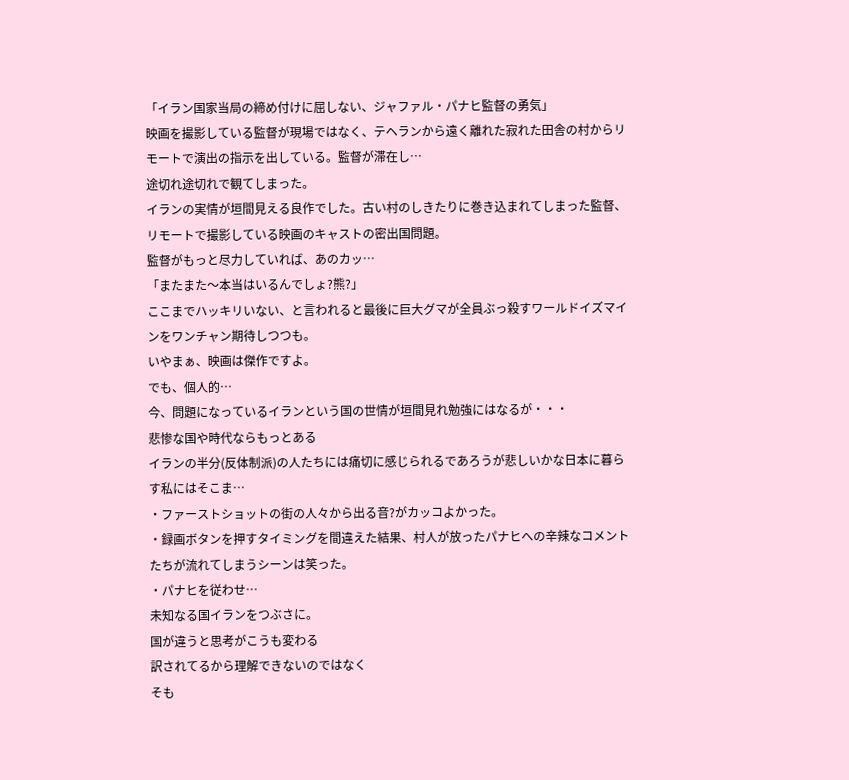「イラン国家当局の締め付けに屈しない、ジャファル・パナヒ監督の勇気」
映画を撮影している監督が現場ではなく、テヘランから遠く離れた寂れた田舎の村からリモートで演出の指示を出している。監督が滞在し…
途切れ途切れで観てしまった。
イランの実情が垣間見える良作でした。古い村のしきたりに巻き込まれてしまった監督、リモートで撮影している映画のキャストの密出国問題。
監督がもっと尽力していれば、あのカッ…
「またまた〜本当はいるんでしょ?熊?」
ここまでハッキリいない、と言われると最後に巨大グマが全員ぶっ殺すワールドイズマインをワンチャン期待しつつも。
いやまぁ、映画は傑作ですよ。
でも、個人的…
今、問題になっているイランという国の世情が垣間見れ勉強にはなるが・・・
悲惨な国や時代ならもっとある
イランの半分(反体制派)の人たちには痛切に感じられるであろうが悲しいかな日本に暮らす私にはそこま…
・ファーストショットの街の人々から出る音?がカッコよかった。
・録画ボタンを押すタイミングを間違えた結果、村人が放ったパナヒへの辛辣なコメントたちが流れてしまうシーンは笑った。
・パナヒを従わせ…
未知なる国イランをつぶさに。
国が違うと思考がこうも変わる
訳されてるから理解できないのではなく
そも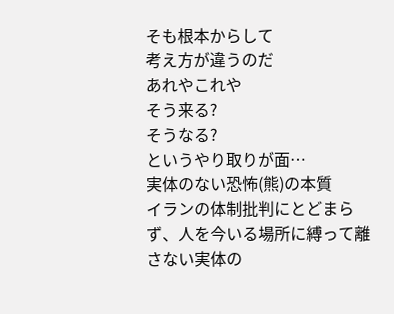そも根本からして
考え方が違うのだ
あれやこれや
そう来る?
そうなる?
というやり取りが面…
実体のない恐怖(熊)の本質
イランの体制批判にとどまらず、人を今いる場所に縛って離さない実体の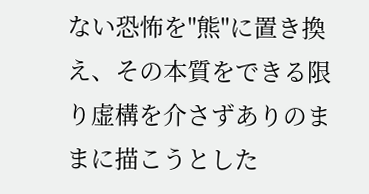ない恐怖を"熊"に置き換え、その本質をできる限り虚構を介さずありのままに描こうとした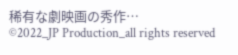稀有な劇映画の秀作…
©2022_JP Production_all rights reserved